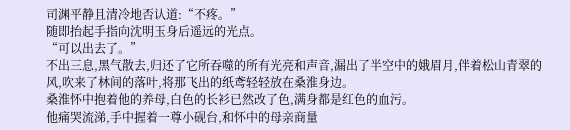司渊平静且清冷地否认道:“不疼。”
随即抬起手指向沈明玉身后遥远的光点。
“可以出去了。”
不出三息,黑气散去,归还了它所吞噬的所有光亮和声音,漏出了半空中的娥眉月,伴着松山青翠的风,吹来了林间的落叶,将那飞出的纸鸢轻轻放在桑淮身边。
桑淮怀中抱着他的养母,白色的长衫已然改了色,满身都是红色的血污。
他痛哭流涕,手中握着一尊小砚台,和怀中的母亲商量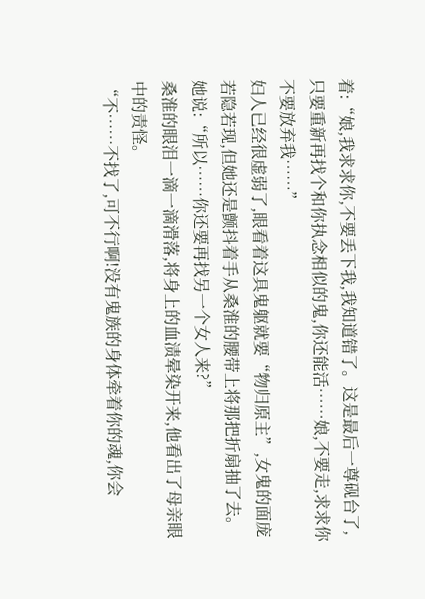着:“娘,我求求你,不要丢下我,我知道错了。这是最后一尊砚台了,只要重新再找个和你执念相似的鬼,你还能活……娘,不要走,求求你不要放弃我……”
妇人已经很虚弱了,眼看着这具鬼躯就要“物归原主”,女鬼的面庞若隐若现,但她还是颤抖着手从桑淮的腰带上将那把折扇抽了去。
她说:“所以……你还要再找另一个女人来?”
桑淮的眼泪一滴一滴滑落,将身上的血渍晕染开来,他看出了母亲眼中的责怪。
“不……不找了,可不行啊!没有鬼族的身体牵着你的魂,你会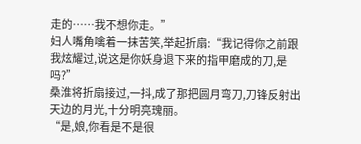走的……我不想你走。”
妇人嘴角噙着一抹苦笑,举起折扇:“我记得你之前跟我炫耀过,说这是你妖身退下来的指甲磨成的刀,是吗?”
桑淮将折扇接过,一抖,成了那把圆月弯刀,刀锋反射出天边的月光,十分明亮瑰丽。
“是,娘,你看是不是很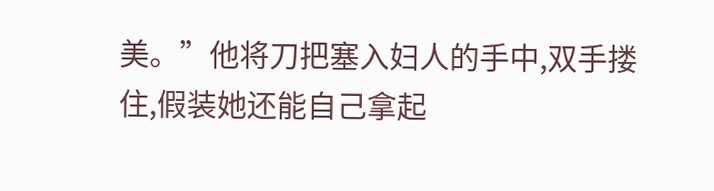美。”他将刀把塞入妇人的手中,双手搂住,假装她还能自己拿起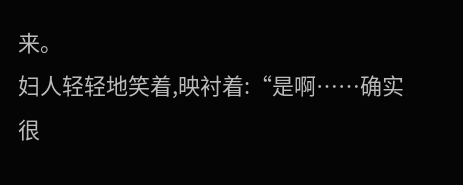来。
妇人轻轻地笑着,映衬着:“是啊……确实很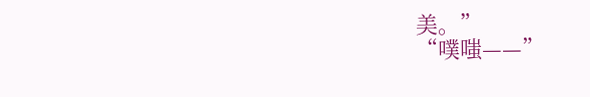美。”
“噗嗤——”